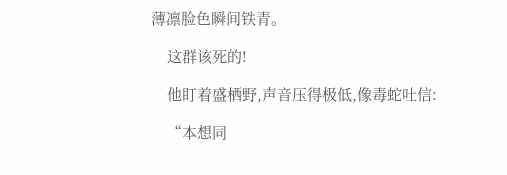薄凛脸色瞬间铁青。

    这群该死的!

    他盯着盛栖野,声音压得极低,像毒蛇吐信:

    “本想同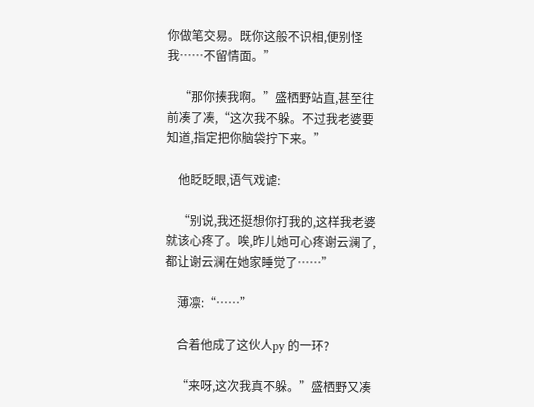你做笔交易。既你这般不识相,便别怪我……不留情面。”

    “那你揍我啊。”盛栖野站直,甚至往前凑了凑,“这次我不躲。不过我老婆要知道,指定把你脑袋拧下来。”

    他眨眨眼,语气戏谑:

    “别说,我还挺想你打我的,这样我老婆就该心疼了。唉,昨儿她可心疼谢云澜了,都让谢云澜在她家睡觉了……”

    薄凛:“……”

    合着他成了这伙人py 的一环?

    “来呀,这次我真不躲。”盛栖野又凑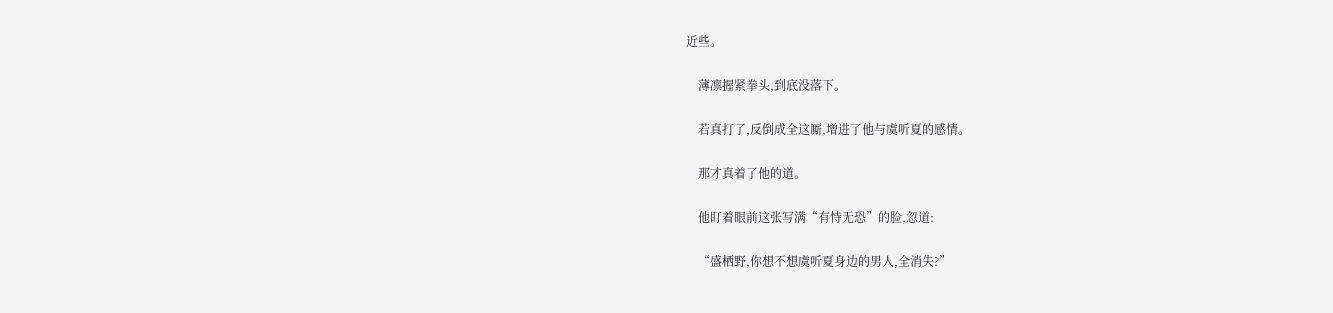近些。

    薄凛握紧拳头,到底没落下。

    若真打了,反倒成全这厮,增进了他与虞听夏的感情。

    那才真着了他的道。

    他盯着眼前这张写满“有恃无恐”的脸,忽道:

    “盛栖野,你想不想虞听夏身边的男人,全消失?”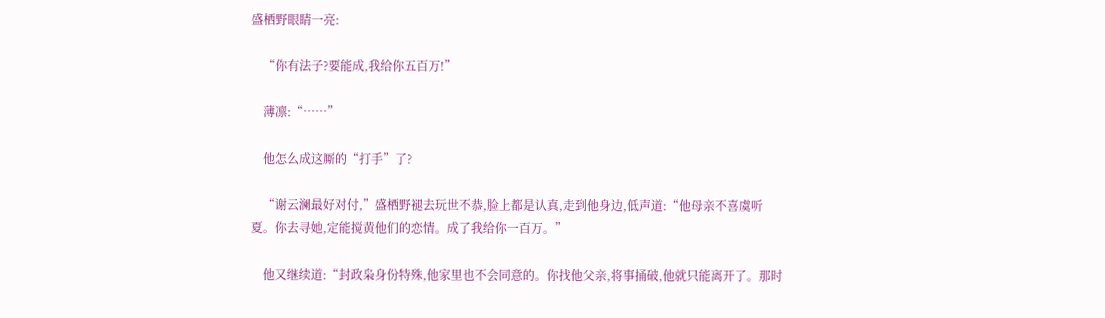盛栖野眼睛一亮:

    “你有法子?要能成,我给你五百万!”

    薄凛:“……”

    他怎么成这厮的“打手”了?

    “谢云澜最好对付,”盛栖野褪去玩世不恭,脸上都是认真,走到他身边,低声道:“他母亲不喜虞听夏。你去寻她,定能搅黄他们的恋情。成了我给你一百万。”

    他又继续道:“封政枭身份特殊,他家里也不会同意的。你找他父亲,将事捅破,他就只能离开了。那时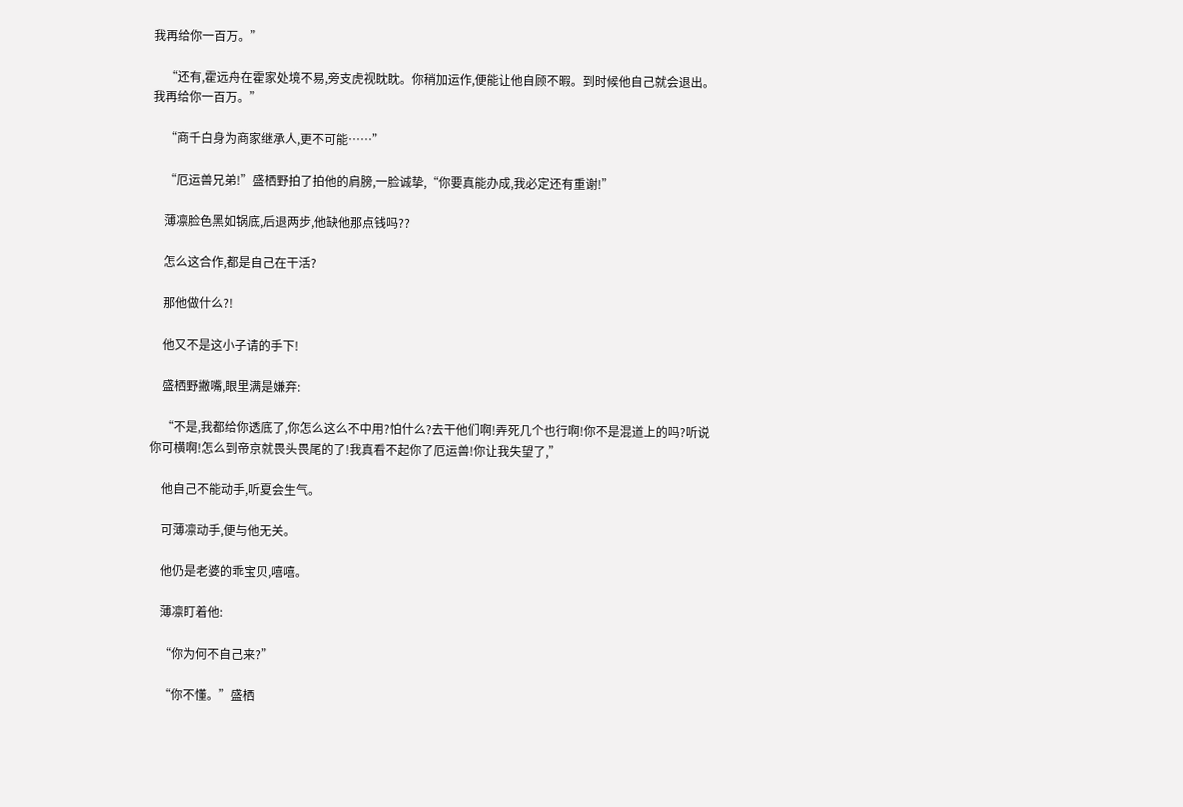我再给你一百万。”

    “还有,霍远舟在霍家处境不易,旁支虎视眈眈。你稍加运作,便能让他自顾不暇。到时候他自己就会退出。我再给你一百万。”

    “商千白身为商家继承人,更不可能……”

    “厄运兽兄弟!”盛栖野拍了拍他的肩膀,一脸诚挚,“你要真能办成,我必定还有重谢!”

    薄凛脸色黑如锅底,后退两步,他缺他那点钱吗??

    怎么这合作,都是自己在干活?

    那他做什么?!

    他又不是这小子请的手下!

    盛栖野撇嘴,眼里满是嫌弃:

    “不是,我都给你透底了,你怎么这么不中用?怕什么?去干他们啊!弄死几个也行啊!你不是混道上的吗?听说你可横啊!怎么到帝京就畏头畏尾的了!我真看不起你了厄运兽!你让我失望了,”

    他自己不能动手,听夏会生气。

    可薄凛动手,便与他无关。

    他仍是老婆的乖宝贝,嘻嘻。

    薄凛盯着他:

    “你为何不自己来?”

    “你不懂。”盛栖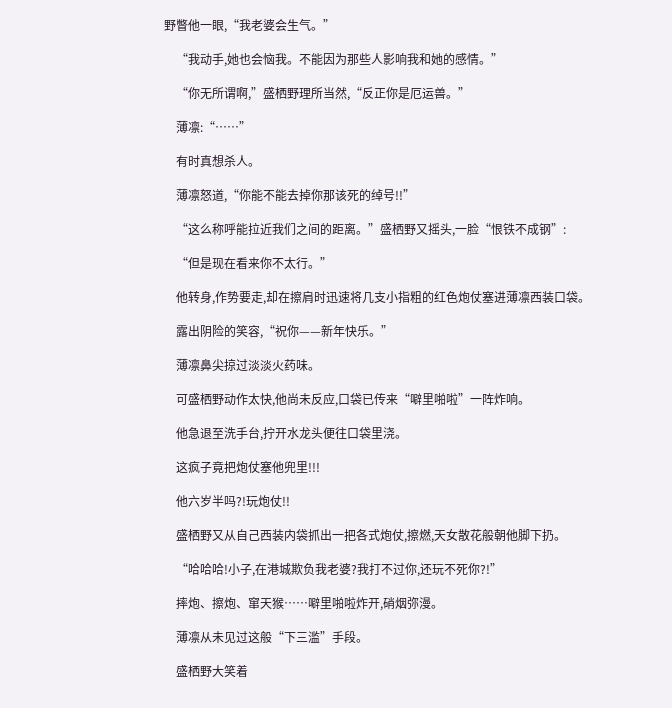野瞥他一眼,“我老婆会生气。”

    “我动手,她也会恼我。不能因为那些人影响我和她的感情。”

    “你无所谓啊,”盛栖野理所当然,“反正你是厄运兽。”

    薄凛:“……”

    有时真想杀人。

    薄凛怒道,“你能不能去掉你那该死的绰号!!”

    “这么称呼能拉近我们之间的距离。”盛栖野又摇头,一脸“恨铁不成钢”:

    “但是现在看来你不太行。”

    他转身,作势要走,却在擦肩时迅速将几支小指粗的红色炮仗塞进薄凛西装口袋。

    露出阴险的笑容,“祝你——新年快乐。”

    薄凛鼻尖掠过淡淡火药味。

    可盛栖野动作太快,他尚未反应,口袋已传来“噼里啪啦”一阵炸响。

    他急退至洗手台,拧开水龙头便往口袋里浇。

    这疯子竟把炮仗塞他兜里!!!

    他六岁半吗?!玩炮仗!!

    盛栖野又从自己西装内袋抓出一把各式炮仗,擦燃,天女散花般朝他脚下扔。

    “哈哈哈!小子,在港城欺负我老婆?我打不过你,还玩不死你?!”

    摔炮、擦炮、窜天猴……噼里啪啦炸开,硝烟弥漫。

    薄凛从未见过这般“下三滥”手段。

    盛栖野大笑着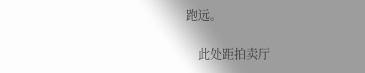跑远。

    此处距拍卖厅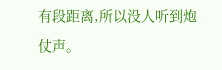有段距离,所以没人听到炮仗声。